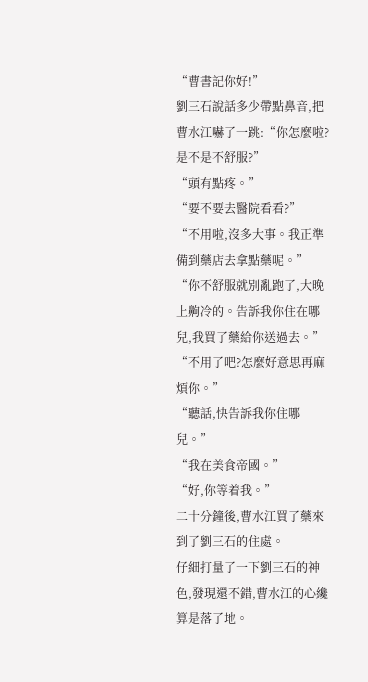“曹書記你好!”
劉三石說話多少帶點鼻音,把曹水江嚇了一跳:“你怎麼啦?是不是不舒服?”
“頭有點疼。”
“要不要去醫院看看?”
“不用啦,沒多大事。我正準備到藥店去拿點藥呢。”
“你不舒服就別亂跑了,大晚上齁冷的。告訴我你住在哪兒,我買了藥給你送過去。”
“不用了吧?怎麼好意思再麻煩你。”
“聽話,快告訴我你住哪兒。”
“我在美食帝國。”
“好,你等着我。”
二十分鐘後,曹水江買了藥來到了劉三石的住處。
仔細打量了一下劉三石的神色,發現還不錯,曹水江的心纔算是落了地。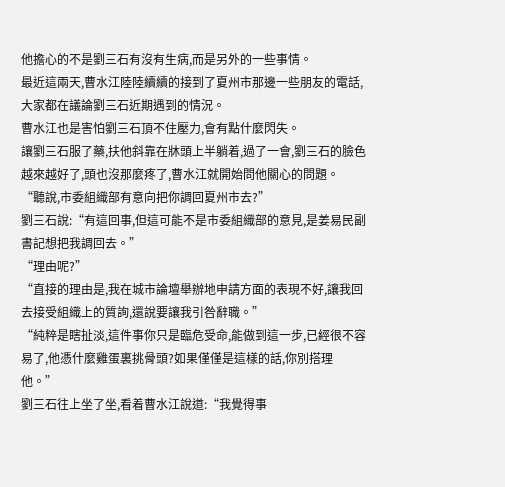他擔心的不是劉三石有沒有生病,而是另外的一些事情。
最近這兩天,曹水江陸陸續續的接到了夏州市那邊一些朋友的電話,大家都在議論劉三石近期遇到的情況。
曹水江也是害怕劉三石頂不住壓力,會有點什麼閃失。
讓劉三石服了藥,扶他斜靠在牀頭上半躺着,過了一會,劉三石的臉色越來越好了,頭也沒那麼疼了,曹水江就開始問他關心的問題。
“聽說,市委組織部有意向把你調回夏州市去?”
劉三石說:“有這回事,但這可能不是市委組織部的意見,是姜易民副書記想把我調回去。”
“理由呢?”
“直接的理由是,我在城市論壇舉辦地申請方面的表現不好,讓我回去接受組織上的質詢,還說要讓我引咎辭職。”
“純粹是瞎扯淡,這件事你只是臨危受命,能做到這一步,已經很不容易了,他憑什麼雞蛋裏挑骨頭?如果僅僅是這樣的話,你別搭理他。”
劉三石往上坐了坐,看着曹水江說道:“我覺得事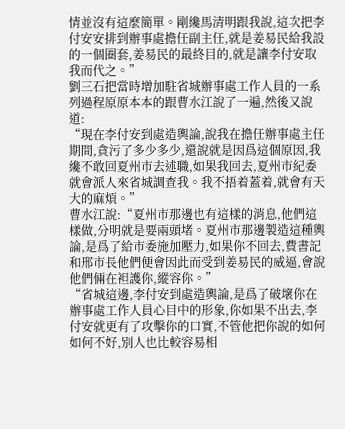情並沒有這麼簡單。剛纔馬清明跟我說,這次把李付安安排到辦事處擔任副主任,就是姜易民給我設的一個圈套,姜易民的最終目的,就是讓李付安取我而代之。”
劉三石把當時增加駐省城辦事處工作人員的一系列過程原原本本的跟曹水江說了一遍,然後又說道:
“現在李付安到處造輿論,說我在擔任辦事處主任期間,貪污了多少多少,還說就是因爲這個原因,我纔不敢回夏州市去述職,如果我回去,夏州市紀委就會派人來省城調查我。我不捂着蓋着,就會有天大的麻煩。”
曹水江說:“夏州市那邊也有這樣的消息,他們這樣做,分明就是要兩頭堵。夏州市那邊製造這種輿論,是爲了給市委施加壓力,如果你不回去,費書記和邢市長他們便會因此而受到姜易民的威逼,會說他們倆在袒護你,縱容你。”
“省城這邊,李付安到處造輿論,是爲了破壞你在辦事處工作人員心目中的形象,你如果不出去,李付安就更有了攻擊你的口實,不管他把你說的如何如何不好,別人也比較容易相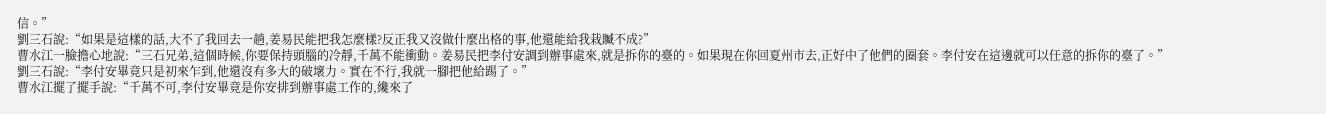信。”
劉三石說:“如果是這樣的話,大不了我回去一趟,姜易民能把我怎麼樣?反正我又沒做什麼出格的事,他還能給我栽贓不成?”
曹水江一臉擔心地說:“三石兄弟,這個時候,你要保持頭腦的冷靜,千萬不能衝動。姜易民把李付安調到辦事處來,就是拆你的臺的。如果現在你回夏州市去,正好中了他們的圈套。李付安在這邊就可以任意的拆你的臺了。”
劉三石說:“李付安畢竟只是初來乍到,他還沒有多大的破壞力。實在不行,我就一腳把他給踢了。”
曹水江擺了擺手說:“千萬不可,李付安畢竟是你安排到辦事處工作的,纔來了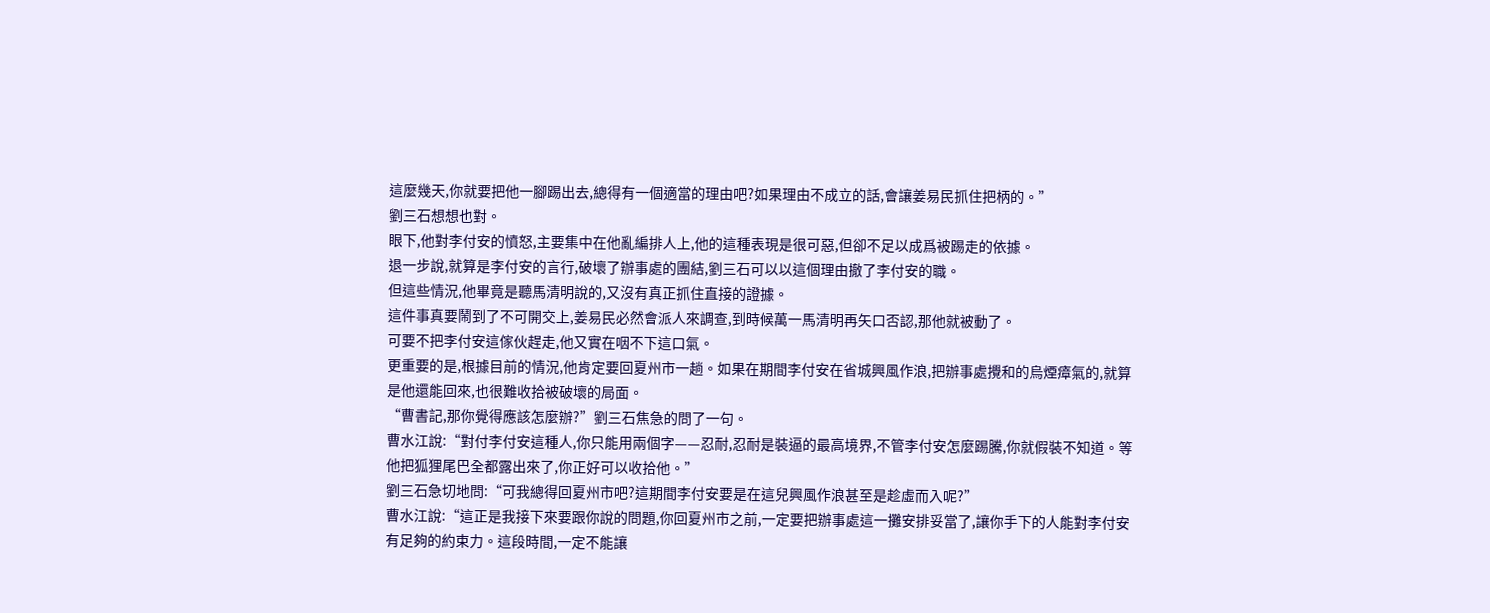這麼幾天,你就要把他一腳踢出去,總得有一個適當的理由吧?如果理由不成立的話,會讓姜易民抓住把柄的。”
劉三石想想也對。
眼下,他對李付安的憤怒,主要集中在他亂編排人上,他的這種表現是很可惡,但卻不足以成爲被踢走的依據。
退一步說,就算是李付安的言行,破壞了辦事處的團結,劉三石可以以這個理由撤了李付安的職。
但這些情況,他畢竟是聽馬清明說的,又沒有真正抓住直接的證據。
這件事真要鬧到了不可開交上,姜易民必然會派人來調查,到時候萬一馬清明再矢口否認,那他就被動了。
可要不把李付安這傢伙趕走,他又實在咽不下這口氣。
更重要的是,根據目前的情況,他肯定要回夏州市一趟。如果在期間李付安在省城興風作浪,把辦事處攪和的烏煙瘴氣的,就算是他還能回來,也很難收拾被破壞的局面。
“曹書記,那你覺得應該怎麼辦?”劉三石焦急的問了一句。
曹水江說:“對付李付安這種人,你只能用兩個字——忍耐,忍耐是裝逼的最高境界,不管李付安怎麼踢騰,你就假裝不知道。等他把狐狸尾巴全都露出來了,你正好可以收拾他。”
劉三石急切地問:“可我總得回夏州市吧?這期間李付安要是在這兒興風作浪甚至是趁虛而入呢?”
曹水江說:“這正是我接下來要跟你說的問題,你回夏州市之前,一定要把辦事處這一攤安排妥當了,讓你手下的人能對李付安有足夠的約束力。這段時間,一定不能讓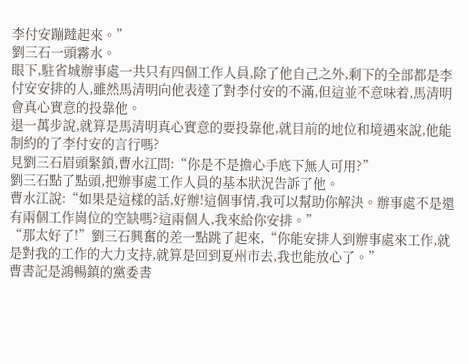李付安蹦躂起來。”
劉三石一頭霧水。
眼下,駐省城辦事處一共只有四個工作人員,除了他自己之外,剩下的全部都是李付安安排的人,雖然馬清明向他表達了對李付安的不滿,但這並不意味着,馬清明會真心實意的投靠他。
退一萬步說,就算是馬清明真心實意的要投靠他,就目前的地位和境遇來說,他能制約的了李付安的言行嗎?
見劉三石眉頭緊鎖,曹水江問:“你是不是擔心手底下無人可用?”
劉三石點了點頭,把辦事處工作人員的基本狀況告訴了他。
曹水江說:“如果是這樣的話,好辦!這個事情,我可以幫助你解決。辦事處不是還有兩個工作崗位的空缺嗎?這兩個人,我來給你安排。”
“那太好了!”劉三石興奮的差一點跳了起來,“你能安排人到辦事處來工作,就是對我的工作的大力支持,就算是回到夏州市去,我也能放心了。”
曹書記是鴻暢鎮的黨委書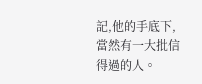記,他的手底下,當然有一大批信得過的人。